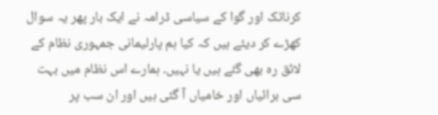کرناٹک اور گوا کے سیاسی ڈرامہ نے ایک بار پھر یہ سوال کھڑے کر دیئے ہیں کہ کیا ہم پارلیمانی جمہوری نظام کے لائق رہ بھی گئے ہیں یا نہیں۔ ہمارے اس نظام میں بہت سی برائیاں اور خامیاں آ گئی ہیں اور ان سب پر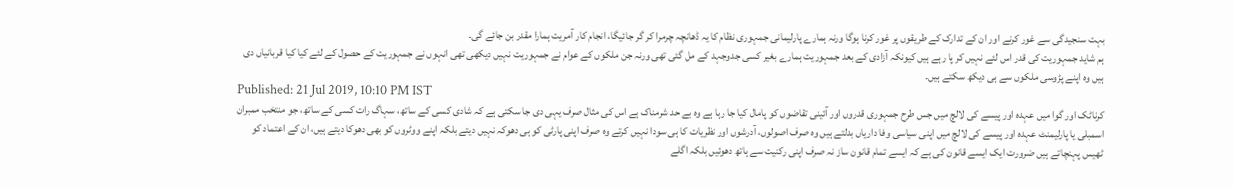بہت سنجیدگی سے غور کرنے اور ان کے تدارک کے طریقوں پر غور کرنا ہوگا ورنہ ہمارے پارلیمانی جمہوری نظام کا یہ ڈھانچہ چرمرا کر گر جائیگا، انجام کار آمریت ہمارا مقدر بن جائے گی۔
ہم شاید جمہوریت کی قدر اس لئے نہیں کر پا رہے ہیں کیونکہ آزادی کے بعد جمہوریت ہمارے بغیر کسی جدوجہد کے مل گئی تھی ورنہ جن ملکوں کے عوام نے جمہوریت نہیں دیکھی تھی انہوں نے جمہوریت کے حصول کے لئے کیا کیا قربانیاں دی ہیں وہ اپنے پڑوسی ملکوں سے ہی دیکھ سکتے ہیں۔
Published: 21 Jul 2019, 10:10 PM IST
کرناٹک اور گوا میں عہدہ اور پیسے کی لالچ میں جس طرح جمہوری قدروں اور آئینی تقاضوں کو پامال کیا جا رہا ہے وہ بے حد شرمناک ہے اس کی مثال صرف یہی دی جا سکتی ہے کہ شادی کسی کے ساتھ، سہاگ رات کسی کے ساتھ، جو منتخب ممبران اسمبلی یا پارلیمنٹ عہدہ اور پیسے کی لالچ میں اپنی سیاسی وفا داریاں بدلتے ہیں وہ صرف اصولوں، آدرشوں اور نظریات کا ہی سودا نہیں کرتے وہ صرف اپنی پارٹی کو ہی دھوکہ نہیں دیتے بلکہ اپنے ووٹروں کو بھی دھوکا دیتے ہیں، ان کے اعتماد کو ٹھیس پہنچاتے ہیں ضرورت ایک ایسے قانون کی ہے کہ ایسے تمام قانون ساز نہ صرف اپنی رکنیت سے ہاتھ دھوئیں بلکہ اگلے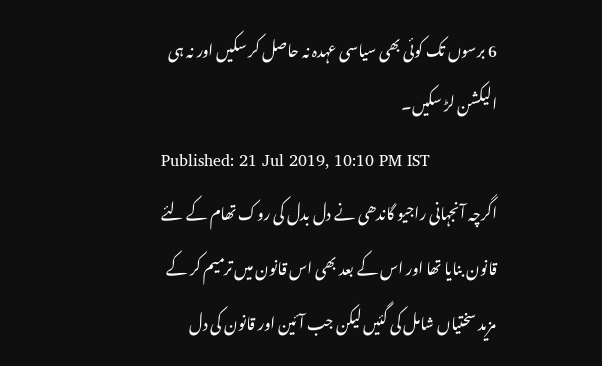6 برسوں تک کوئی بھی سیاسی عہدہ نہ حاصل کر سکیں اور نہ ہی الیکشن لڑ سکیں۔
Published: 21 Jul 2019, 10:10 PM IST
اگرچہ آنجہانی راجیو گاندھی نے دل بدل کی روک تھام کے لئے قانون بنایا تھا اور اس کے بعد بھی اس قانون میں ترمیم کر کے مزید سختیاں شامل کی گئیں لیکن جب آئین اور قانون کی دل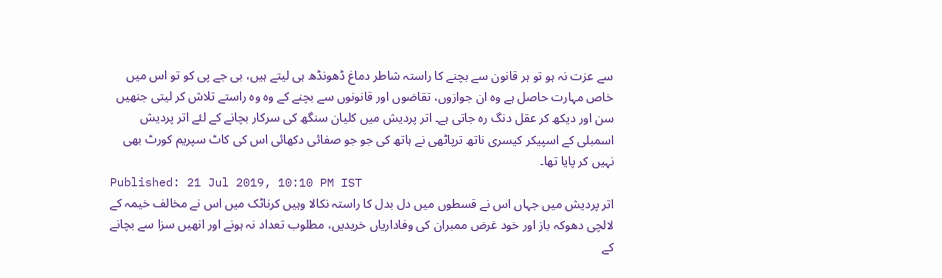سے عزت نہ ہو تو ہر قانون سے بچنے کا راستہ شاطر دماغ ڈھونڈھ ہی لیتے ہیں، بی جے پی کو تو اس میں خاص مہارت حاصل ہے وہ ان جوازوں، تقاضوں اور قانونوں سے بچنے کے وہ وہ راستے تلاش کر لیتی جنھیں سن اور دیکھ کر عقل دنگ رہ جاتی ہے۔ اتر پردیش میں کلیان سنگھ کی سرکار بچانے کے لئے اتر پردیش اسمبلی کے اسپیکر کیسری ناتھ ترپاٹھی نے ہاتھ کی جو جو صفائی دکھائی اس کی کاٹ سپریم کورٹ بھی نہیں کر پایا تھا۔
Published: 21 Jul 2019, 10:10 PM IST
اتر پردیش میں جہاں اس نے قسطوں میں دل بدل کا راستہ نکالا وہیں کرناٹک میں اس نے مخالف خیمہ کے لالچی دھوکہ باز اور خود غرض ممبران کی وفاداریاں خریدیں، مطلوب تعداد نہ ہونے اور انھیں سزا سے بچانے کے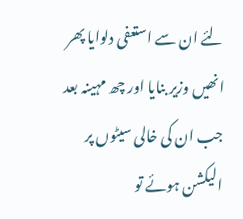لئے ان سے استعفی دلوایا پھر انھیں وزیر بنایا اور چھ مہینہ بعد جب ان کی خالی سیٹوں پر الیکشن ہوئے تو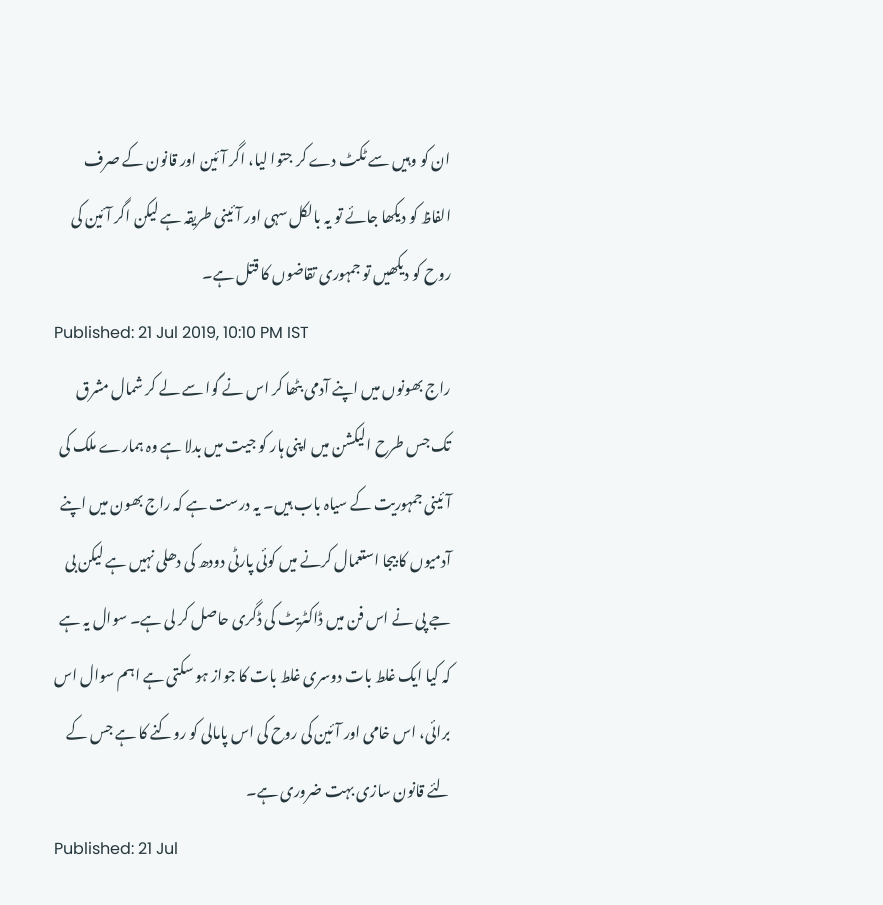ان کو وہیں سے ٹکٹ دے کر جتوا لیا، اگر آئین اور قانون کے صرف الفاظ کو دیکھا جائے تو یہ بالکل سہی اور آئینی طریقہ ہے لیکن اگر آئین کی روح کو دیکھیں تو جمہوری تقاضوں کا قتل ہے۔
Published: 21 Jul 2019, 10:10 PM IST
راج بھونوں میں اپنے آدمی بٹھا کر اس نے گوا سے لے کر شمال مشرق تک جس طرح الیکشن میں اپنی ہار کو جیت میں بدلا ہے وہ ہمارے ملک کی آئینی جمہوریت کے سیاہ باب ہیں۔ یہ درست ہے کہ راج بھون میں اپنے آدمیوں کا بیجا استعمال کرنے میں کوئی پارٹی دودھ کی دھلی نہیں ہے لیکن بی جے پی نے اس فن میں ڈاکٹریٹ کی ڈگری حاصل کر لی ہے۔ سوال یہ ہے کہ کیا ایک غلط بات دوسری غلط بات کا جواز ہو سکتی ہے اہم سوال اس برائی، اس خامی اور آئین کی روح کی اس پامالی کو روکنے کا ہے جس کے لئے قانون سازی بہت ضروری ہے۔
Published: 21 Jul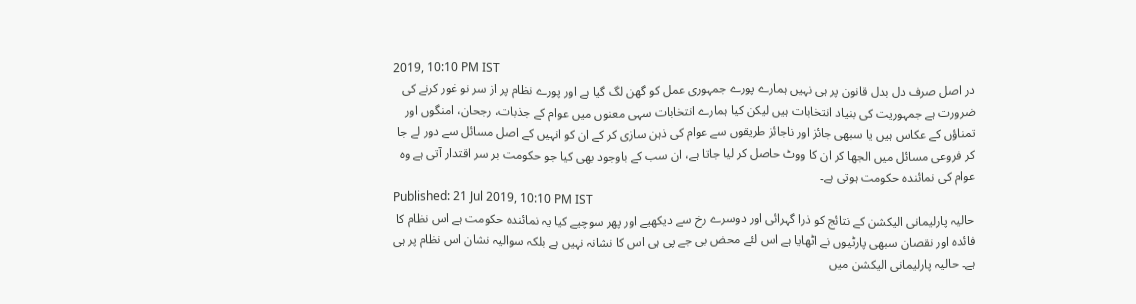2019, 10:10 PM IST
در اصل صرف دل بدل قانون پر ہی نہیں ہمارے پورے جمہوری عمل کو گھن لگ گیا ہے اور پورے نظام پر از سر نو غور کرنے کی ضرورت ہے جمہوریت کی بنیاد انتخابات ہیں لیکن کیا ہمارے انتخابات سہی معنوں میں عوام کے جذبات، رجحان، امنگوں اور تمناؤں کے عکاس ہیں یا سبھی جائز اور ناجائز طریقوں سے عوام کی ذہن سازی کر کے ان کو انہیں کے اصل مسائل سے دور لے جا کر فروعی مسائل میں الجھا کر ان کا ووٹ حاصل کر لیا جاتا ہے، ان سب کے باوجود بھی کیا جو حکومت بر سر اقتدار آتی ہے وہ عوام کی نمائندہ حکومت ہوتی ہے۔
Published: 21 Jul 2019, 10:10 PM IST
حالیہ پارلیمانی الیکشن کے نتائج کو ذرا گہرائی اور دوسرے رخ سے دیکھیے اور پھر سوچیے کیا یہ نمائندہ حکومت ہے اس نظام کا فائدہ اور نقصان سبھی پارٹیوں نے اٹھایا ہے اس لئے محض بی جے پی ہی اس کا نشانہ نہیں ہے بلکہ سوالیہ نشان اس نظام پر ہی ہے۔ حالیہ پارلیمانی الیکشن میں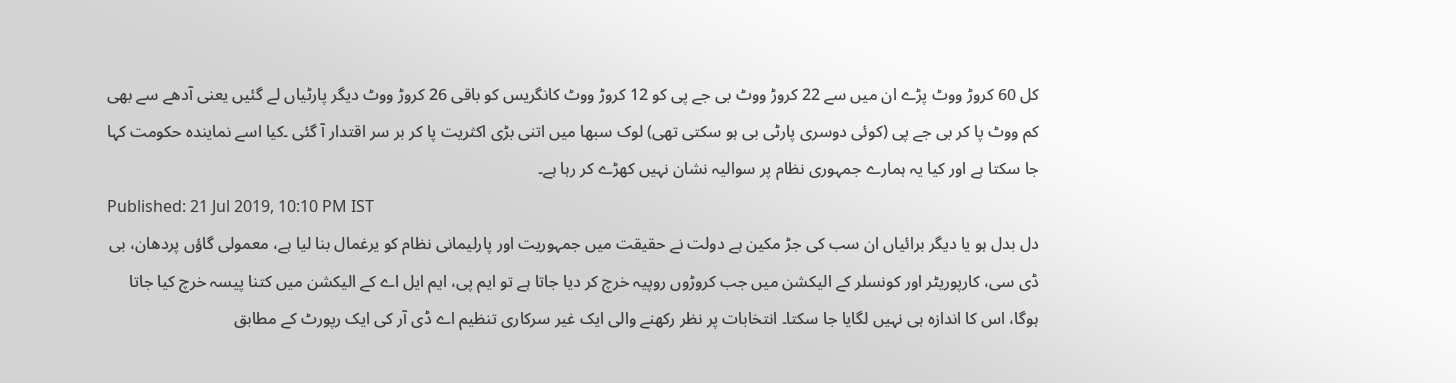کل 60 کروڑ ووٹ پڑے ان میں سے 22 کروڑ ووٹ بی جے پی کو 12 کروڑ ووٹ کانگریس کو باقی 26 کروڑ ووٹ دیگر پارٹیاں لے گئیں یعنی آدھے سے بھی کم ووٹ پا کر بی جے پی (کوئی دوسری پارٹی بی ہو سکتی تھی) لوک سبھا میں اتنی بڑی اکثریت پا کر بر سر اقتدار آ گئی ۔کیا اسے نمایندہ حکومت کہا جا سکتا ہے اور کیا یہ ہمارے جمہوری نظام پر سوالیہ نشان نہیں کھڑے کر رہا ہے۔
Published: 21 Jul 2019, 10:10 PM IST
دل بدل ہو یا دیگر برائیاں ان سب کی جڑ مکین ہے دولت نے حقیقت میں جمہوریت اور پارلیمانی نظام کو یرغمال بنا لیا ہے، معمولی گاؤں پردھان، بی ڈی سی، کارپوریٹر اور کونسلر کے الیکشن میں جب کروڑوں روپیہ خرچ کر دیا جاتا ہے تو ایم پی، ایم ایل اے کے الیکشن میں کتنا پیسہ خرچ کیا جاتا ہوگا، اس کا اندازہ ہی نہیں لگایا جا سکتا۔ انتخابات پر نظر رکھنے والی ایک غیر سرکاری تنظیم اے ڈی آر کی ایک رپورٹ کے مطابق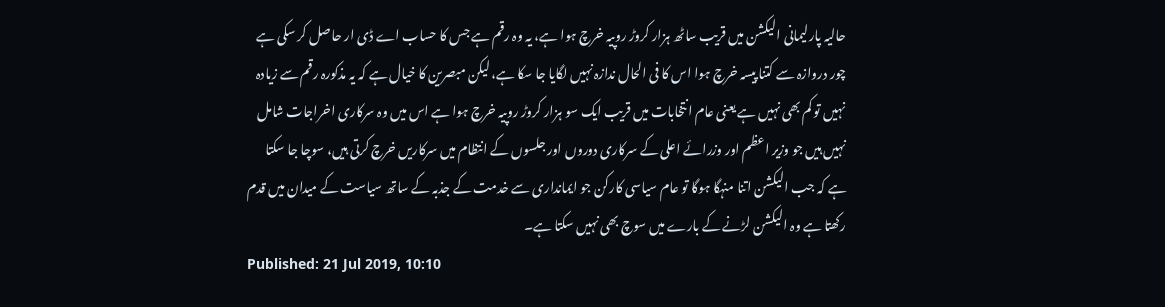حالیہ پارلیمانی الیکشن میں قریب ساٹھ ہزار کروڑ روپیہ خرچ ہوا ہے، یہ وہ رقم ہے جس کا حساب اے ڈی ار حاصل کر سکی ہے چور دروازہ سے کتنا پیسہ خرچ ہوا اس کا فی الحال ندازہ نہیں لگایا جا سکا ہے، لیکن مبصرین کا خیال ہے کہ یہ مذکورہ رقم سے زیادہ نہیں تو کم بھی نہیں ہے یعنی عام انتخابات میں قریب ایک سو ہزار کروڑ روپیہ خرچ ہوا ہے اس میں وہ سرکاری اخراجات شامل نہیں ہیں جو وزیر اعظم اور وزرائے اعلی کے سرکاری دوروں اور جلسوں کے انتظام میں سرکاریں خرچ کرتی ہیں، سوچا جا سکتا ہے کہ جب الیکشن اتنا منہگا ہوگا تو عام سیاسی کارکن جو ایمانداری سے خدمت کے جذبہ کے ساتھ سیاست کے میدان میں قدم رکھتا ہے وہ الیکشن لڑنے کے بارے میں سوچ بھی نہیں سکتا ہے۔
Published: 21 Jul 2019, 10:10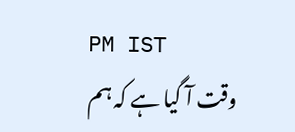PM IST
وقت آ گیا ہے کہ ہم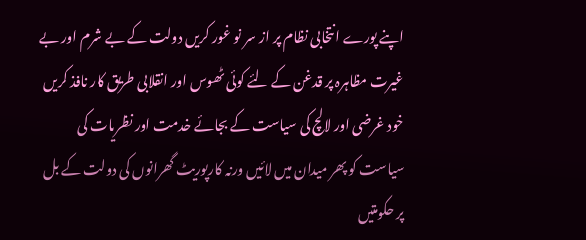اپنے پورے انتخابی نظام پر از سر نو غور کریں دولت کے بے شرم اور بے غیرت مظاہرہ پر قدغن کے لئے کوئی ٹھوس اور انقلابی طریق کار نافذ کریں خود غرضی اور لالچ کی سیاست کے بجائے خدمت اور نظریات کی سیاست کو پھر میدان میں لائیں ورنہ کارپوریٹ گھرانوں کی دولت کے بل پر حکومتیں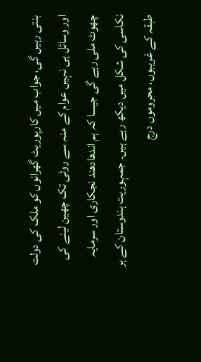بنتی رہیں گی، جواب میں کارپوریٹ گھرانوں کو ملک کی دولت اور وسائل ہی نہیں عوام کے منہ سے روٹی تک چھین لینے کی چھوٹ ملی رہے گی جیسا کہ ہم اندھادھند نجکاری اور سرمایہ نکاسی کی شکل میں دیکھ رہے ہیں۔ جمہوریت ہندوستان کے ہر طبقہ کے غریبوں، محروموں درج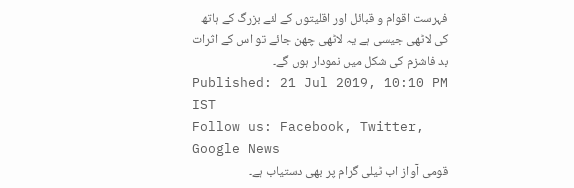فہرست اقوام و قبائل اور اقلیتوں کے لئے بزرگ کے ہاتھ کی لاٹھی جیسی ہے یہ لاٹھی چھن جائے تو اس کے اثرات بد فاشزم کی شکل میں نمودار ہوں گے۔
Published: 21 Jul 2019, 10:10 PM IST
Follow us: Facebook, Twitter, Google News
قومی آواز اب ٹیلی گرام پر بھی دستیاب ہے۔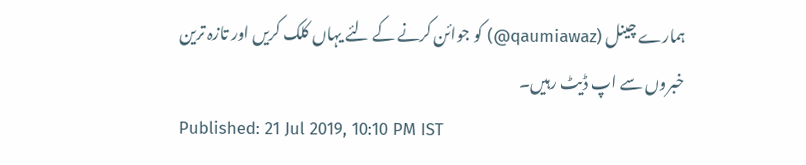ہمارے چینل (qaumiawaz@) کو جوائن کرنے کے لئے یہاں کلک کریں اور تازہ ترین خبروں سے اپ ڈیٹ رہیں۔
Published: 21 Jul 2019, 10:10 PM IST